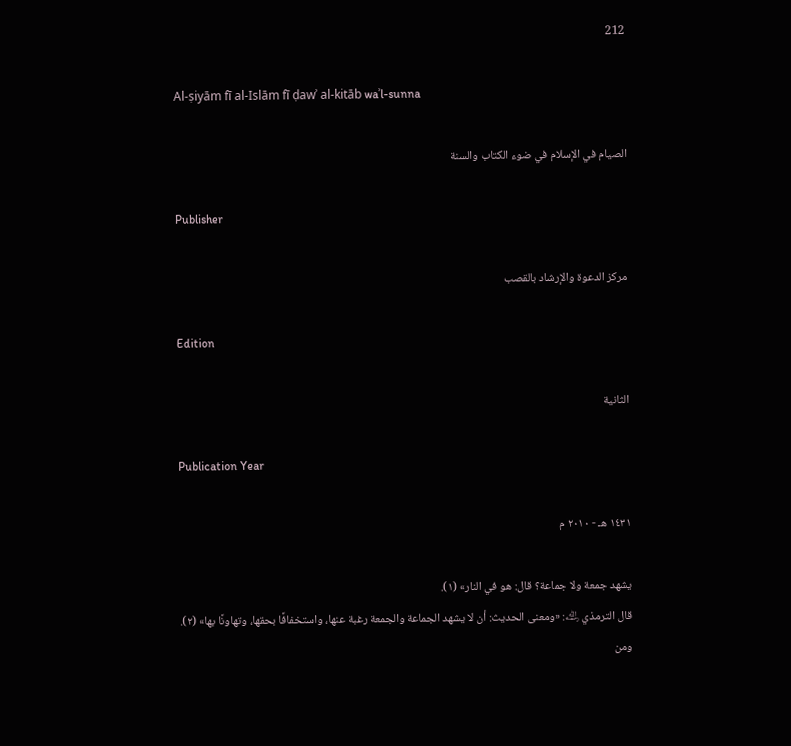212

Al-ṣiyām fī al-Islām fī ḍawʾ al-kitāb waʾl-sunna

الصيام في الإسلام في ضوء الكتاب والسنة

Publisher

مركز الدعوة والإرشاد بالقصب

Edition

الثانية

Publication Year

١٤٣١ هـ - ٢٠١٠ م

يشهد جمعة ولا جماعة؟ قال: هو في النار» (١).
قال الترمذي ﵀: «ومعنى الحديث: أن لا يشهد الجماعة والجمعة رغبة عنها، واستخفافًا بحقها، وتهاونًا بها» (٢).
ومن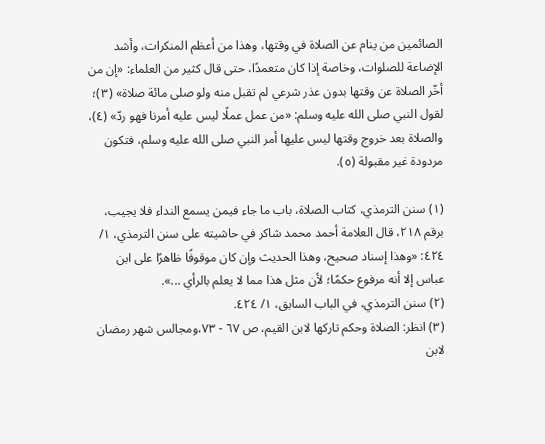الصائمين من ينام عن الصلاة في وقتها، وهذا من أعظم المنكرات، وأشد الإضاعة للصلوات، وخاصة إذا كان متعمدًا، حتى قال كثير من العلماء: «إن من أخّر الصلاة عن وقتها بدون عذر شرعي لم تقبل منه ولو صلى مائة صلاة» (٣)؛ لقول النبي صلى الله عليه وسلم: «من عمل عملًا ليس عليه أمرنا فهو ردّ» (٤)، والصلاة بعد خروج وقتها ليس عليها أمر النبي صلى الله عليه وسلم، فتكون مردودة غير مقبولة (٥).

(١) سنن الترمذي، كتاب الصلاة، باب ما جاء فيمن يسمع النداء فلا يجيب، برقم ٢١٨، قال العلامة أحمد محمد شاكر في حاشيته على سنن الترمذي، ١/ ٤٢٤: «وهذا إسناد صحيح، وهذا الحديث وإن كان موقوفًا ظاهرًا على ابن عباس إلا أنه مرفوع حكمًا؛ لأن مثل هذا مما لا يعلم بالرأي ...».
(٢) سنن الترمذي، في الباب السابق، ١/ ٤٢٤.
(٣) انظر: الصلاة وحكم تاركها لابن القيم، ص ٦٧ - ٧٣،ومجالس شهر رمضان لابن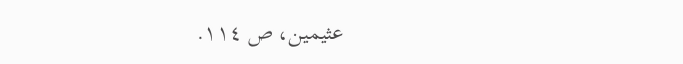عثيمين، ص ١١٤.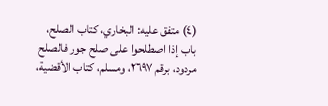(٤) متفق عليه: البخاري، كتاب الصلح، باب إذا اصطلحوا على صلح جور فالصلح مردود، برقم ٢٦٩٧، ومسلم، كتاب الأقضية،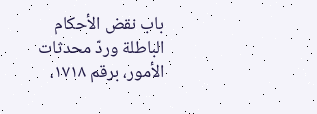باب نقض الأحكام الباطلة وردّ محدثات الأمور، برقم ١٧١٨،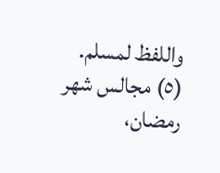واللفظ لمسلم.
(٥) مجالس شهر رمضان،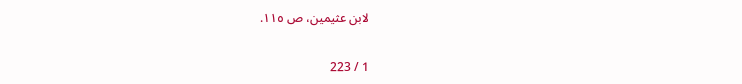لابن عثيمين، ص ١١٥.

1 / 223